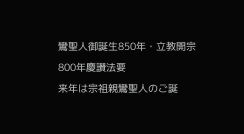鸞聖人御誕生850年・立教開宗800年慶讃法要
来年は宗祖親鸞聖人のご誕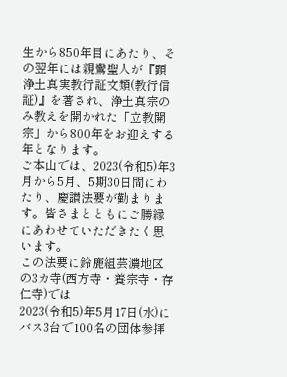生から850年目にあたり、その翌年には親鸞聖人が『顕浄土真実教行証文類(教行信証)』を著され、浄土真宗のみ教えを開かれた「立教開宗」から800年をお迎えする年となります。
ご本山では、2023(令和5)年3月から5月、5期30日間にわたり、慶讃法要が勤まります。皆さまとともにご勝縁にあわせていただきたく思います。
この法要に鈴鹿組芸濃地区の3カ寺(西方寺・養宗寺・存仁寺)では
2023(令和5)年5月17日(水)にバス3台で100名の団体参拝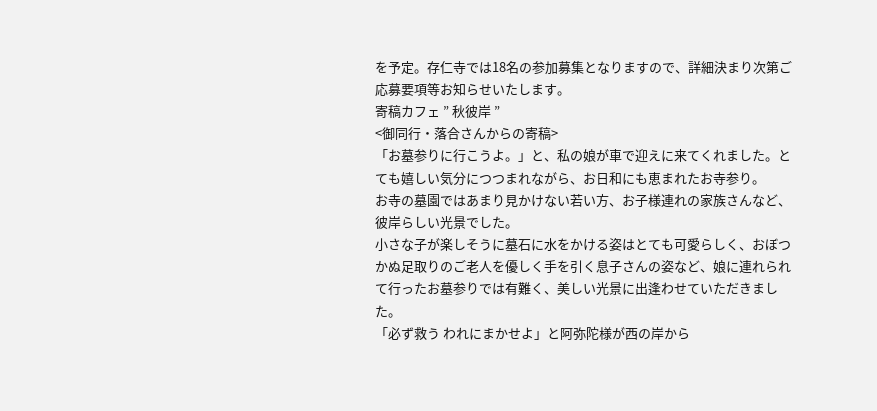を予定。存仁寺では18名の参加募集となりますので、詳細決まり次第ご応募要項等お知らせいたします。
寄稿カフェ ” 秋彼岸 ”
<御同行・落合さんからの寄稿>
「お墓参りに行こうよ。」と、私の娘が車で迎えに来てくれました。とても嬉しい気分につつまれながら、お日和にも恵まれたお寺参り。
お寺の墓園ではあまり見かけない若い方、お子様連れの家族さんなど、彼岸らしい光景でした。
小さな子が楽しそうに墓石に水をかける姿はとても可愛らしく、おぼつかぬ足取りのご老人を優しく手を引く息子さんの姿など、娘に連れられて行ったお墓参りでは有難く、美しい光景に出逢わせていただきました。
「必ず救う われにまかせよ」と阿弥陀様が西の岸から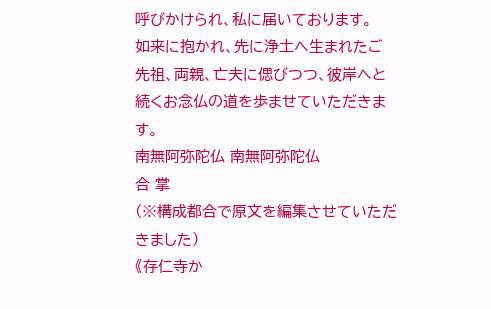呼びかけられ、私に届いております。
如来に抱かれ、先に浄土へ生まれたご先祖、両親、亡夫に偲びつつ、彼岸へと続くお念仏の道を歩ませていただきます。
南無阿弥陀仏 南無阿弥陀仏
合 掌
(※構成都合で原文を編集させていただきました)
《存仁寺か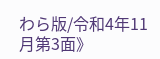わら版/令和4年11月第3面》